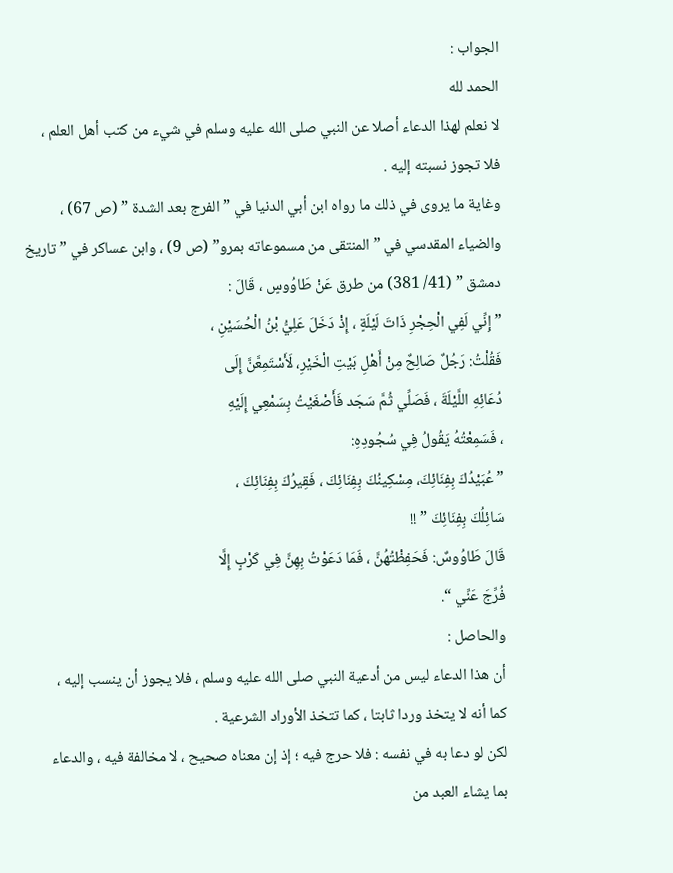الجواب :
الحمد لله
لا نعلم لهذا الدعاء أصلا عن النبي صلى الله عليه وسلم في شيء من كتب أهل العلم ،
فلا تجوز نسبته إليه .
وغاية ما يروى في ذلك ما رواه ابن أبي الدنيا في ” الفرج بعد الشدة ” (ص 67) ،
والضياء المقدسي في ” المنتقى من مسموعاته بمرو” (ص 9) ، وابن عساكر في ” تاريخ
دمشق ” (41/ 381) من طرق عَنْ طَاوُوسٍ ، قَالَ :
” إِنِّي لَفِي الْحِجْرِ ذَاتَ لَيْلَةٍ ، إِذْ دَخَلَ عَلِيُّ بْنُ الْحُسَيْنِ ،
فَقُلْتُ: رَجُلٌ صَالِحٌ مِنْ أَهْلِ بَيْتِ الْخَيْرِ، لَأَسْتَمِعَّنَّ إِلَى
دُعَائِهِ اللَّيْلَةَ ، فَصَلِّي ثُمَّ سَجَد فَأَصْغَيْتُ بِسَمْعِي إِلَيْهِ
، فَسَمِعْتُهُ يَقُولُ فِي سُجُودِهِ:
” عُبَيْدُكَ بِفِنَائِكَ، مِسْكِينُكَ بِفِنَائِكَ ، فَقِيرُكَ بِفِنَائِكَ ،
سَائِلُكَ بِفِنَائِكَ ” !!
قَالَ طَاوُوسٌ: فَحَفِظْتُهُنَّ ، فَمَا دَعَوْتُ بِهِنَّ فِي كَرْبٍ إِلَّا
فُرِّجَ عَنِّي “.
والحاصل :
أن هذا الدعاء ليس من أدعية النبي صلى الله عليه وسلم ، فلا يجوز أن ينسب إليه ،
كما أنه لا يتخذ وردا ثابتا ، كما تتخذ الأوراد الشرعية .
لكن لو دعا به في نفسه : فلا حرج فيه ؛ إذ إن معناه صحيح ، لا مخالفة فيه ، والدعاء
بما يشاء العبد من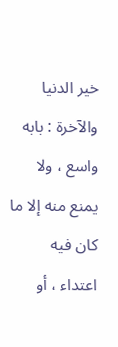خير الدنيا والآخرة : بابه واسع ، ولا يمنع منه إلا ما كان فيه
اعتداء ، أو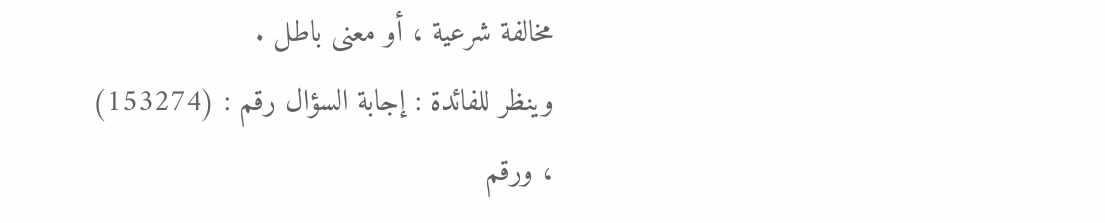مخالفة شرعية ، أو معنى باطل .
وينظر للفائدة : إجابة السؤال رقم : (153274)
، ورقم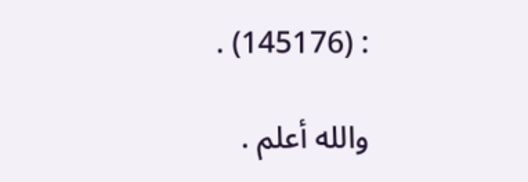: (145176) .

والله أعلم .